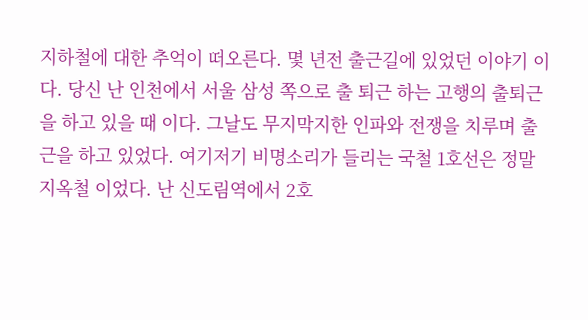지하철에 대한 추억이 떠오른다. 몇 년전 출근길에 있었던 이야기 이다. 당신 난 인천에서 서울 삼성 쪽으로 출 퇴근 하는 고행의 출퇴근을 하고 있을 때 이다. 그날도 무지막지한 인파와 전쟁을 치루며 출근을 하고 있었다. 여기저기 비명소리가 들리는 국철 1호선은 정말 지옥철 이었다. 난 신도림역에서 2호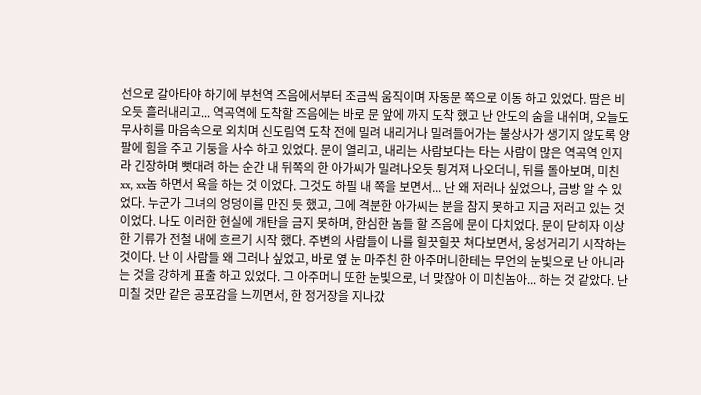선으로 갈아타야 하기에 부천역 즈음에서부터 조금씩 움직이며 자동문 쪽으로 이동 하고 있었다. 땀은 비 오듯 흘러내리고... 역곡역에 도착할 즈음에는 바로 문 앞에 까지 도착 했고 난 안도의 숨을 내쉬며, 오늘도 무사히를 마음속으로 외치며 신도림역 도착 전에 밀려 내리거나 밀려들어가는 불상사가 생기지 않도록 양팔에 힘을 주고 기둥을 사수 하고 있었다. 문이 열리고, 내리는 사람보다는 타는 사람이 많은 역곡역 인지라 긴장하며 뻣대려 하는 순간 내 뒤쪽의 한 아가씨가 밀려나오듯 튕겨져 나오더니, 뒤를 돌아보며, 미친xx, xx놈 하면서 욕을 하는 것 이었다. 그것도 하필 내 쪽을 보면서... 난 왜 저러나 싶었으나, 금방 알 수 있었다. 누군가 그녀의 엉덩이를 만진 듯 했고, 그에 격분한 아가씨는 분을 참지 못하고 지금 저러고 있는 것 이었다. 나도 이러한 현실에 개탄을 금지 못하며, 한심한 놈들 할 즈음에 문이 다치었다. 문이 닫히자 이상한 기류가 전철 내에 흐르기 시작 했다. 주변의 사람들이 나를 힐끗힐끗 쳐다보면서, 웅성거리기 시작하는 것이다. 난 이 사람들 왜 그러나 싶었고, 바로 옆 눈 마주친 한 아주머니한테는 무언의 눈빛으로 난 아니라는 것을 강하게 표출 하고 있었다. 그 아주머니 또한 눈빛으로, 너 맞잖아 이 미친놈아... 하는 것 같았다. 난 미칠 것만 같은 공포감을 느끼면서, 한 정거장을 지나갔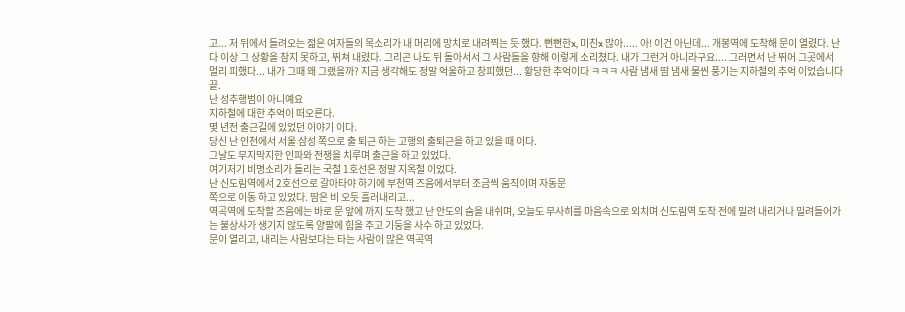고... 저 뒤에서 들려오는 젊은 여자들의 목소리가 내 머리에 망치로 내려찍는 듯 했다. 뻔뻔한x, 미친x 많아..... 아! 이건 아닌데... 개봉역에 도착해 문이 열렸다. 난 다 이상 그 상황을 참지 못하고, 뛰쳐 내렸다. 그리곤 나도 뒤 돌아서서 그 사람들을 향해 이렇게 소리쳤다. 내가 그런거 아니라구요.... 그러면서 난 뛰어 그곳에서 멀리 피했다... 내가 그때 왜 그랬을까? 지금 생각해도 정말 억울하고 창피했던... 황당한 추억이다 ㅋㅋㅋ 사람 냄새 땀 냄새 물씬 풍기는 지하철의 추억 이었습니다 끝.
난 성추행범이 아니예요
지하철에 대한 추억이 떠오른다.
몇 년전 출근길에 있었던 이야기 이다.
당신 난 인천에서 서울 삼성 쪽으로 출 퇴근 하는 고행의 출퇴근을 하고 있을 때 이다.
그날도 무지막지한 인파와 전쟁을 치루며 출근을 하고 있었다.
여기저기 비명소리가 들리는 국철 1호선은 정말 지옥철 이었다.
난 신도림역에서 2호선으로 갈아타야 하기에 부천역 즈음에서부터 조금씩 움직이며 자동문
쪽으로 이동 하고 있었다. 땀은 비 오듯 흘러내리고...
역곡역에 도착할 즈음에는 바로 문 앞에 까지 도착 했고 난 안도의 숨을 내쉬며, 오늘도 무사히를 마음속으로 외치며 신도림역 도착 전에 밀려 내리거나 밀려들어가는 불상사가 생기지 않도록 양팔에 힘을 주고 기둥을 사수 하고 있었다.
문이 열리고, 내리는 사람보다는 타는 사람이 많은 역곡역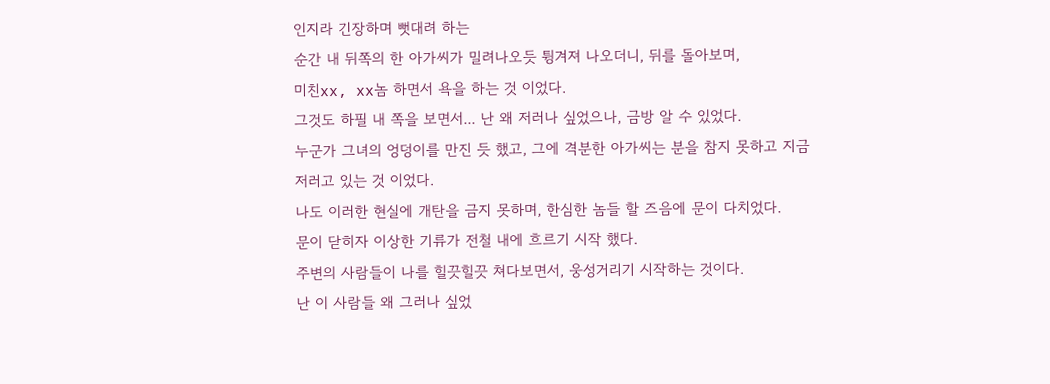인지라 긴장하며 뻣대려 하는
순간 내 뒤쪽의 한 아가씨가 밀려나오듯 튕겨져 나오더니, 뒤를 돌아보며,
미친xx, xx놈 하면서 욕을 하는 것 이었다.
그것도 하필 내 쪽을 보면서... 난 왜 저러나 싶었으나, 금방 알 수 있었다.
누군가 그녀의 엉덩이를 만진 듯 했고, 그에 격분한 아가씨는 분을 참지 못하고 지금
저러고 있는 것 이었다.
나도 이러한 현실에 개탄을 금지 못하며, 한심한 놈들 할 즈음에 문이 다치었다.
문이 닫히자 이상한 기류가 전철 내에 흐르기 시작 했다.
주변의 사람들이 나를 힐끗힐끗 쳐다보면서, 웅성거리기 시작하는 것이다.
난 이 사람들 왜 그러나 싶었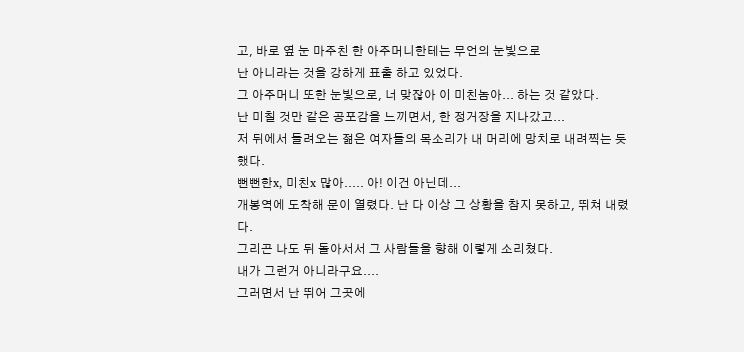고, 바로 옆 눈 마주친 한 아주머니한테는 무언의 눈빛으로
난 아니라는 것을 강하게 표출 하고 있었다.
그 아주머니 또한 눈빛으로, 너 맞잖아 이 미친놈아... 하는 것 같았다.
난 미칠 것만 같은 공포감을 느끼면서, 한 정거장을 지나갔고...
저 뒤에서 들려오는 젊은 여자들의 목소리가 내 머리에 망치로 내려찍는 듯 했다.
뻔뻔한x, 미친x 많아..... 아! 이건 아닌데...
개봉역에 도착해 문이 열렸다. 난 다 이상 그 상황을 참지 못하고, 뛰쳐 내렸다.
그리곤 나도 뒤 돌아서서 그 사람들을 향해 이렇게 소리쳤다.
내가 그런거 아니라구요....
그러면서 난 뛰어 그곳에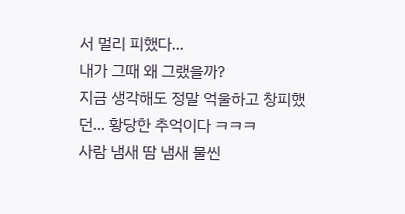서 멀리 피했다...
내가 그때 왜 그랬을까?
지금 생각해도 정말 억울하고 창피했던... 황당한 추억이다 ㅋㅋㅋ
사람 냄새 땀 냄새 물씬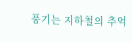풍기는 지하철의 추억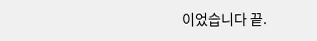이었습니다 끝.